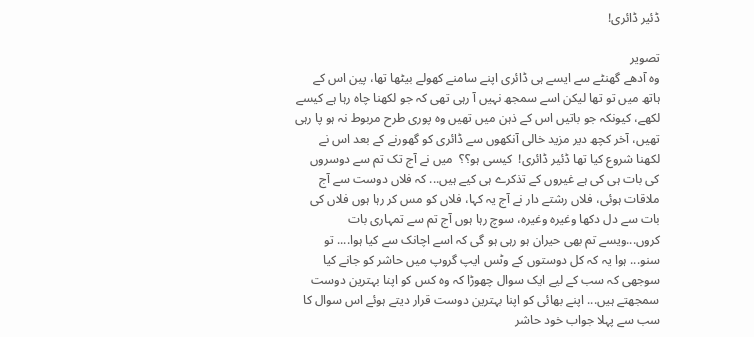ڈئیر ڈائری!

تصویر
وہ آدھے گھنٹے سے ایسے ہی ڈائری اپنے سامنے کھولے بیٹھا تھا، پین اس کے ہاتھ میں تو تھا لیکن اسے سمجھ نہیں آ رہی تھی کہ جو لکھنا چاہ رہا ہے کیسے لکھے، کیونکہ جو باتیں اس کے ذہن میں تھیں وہ پوری طرح مربوط نہ ہو پا رہی تھیں، آخر کچھ دیر مزید خالی آنکھوں سے ڈائری کو گھورنے کے بعد اس نے لکھنا شروع کیا تھا ڈئیر ڈائری!  کیسی ہو؟؟  میں نے آج تک تم سے دوسروں کی بات ہی کی ہے غیروں کے تذکرے ہی کیے ہیں... کہ فلاں دوست سے آج ملاقات ہوئی، فلاں رشتے دار نے آج یہ کہا، فلاں کو مس کر رہا ہوں فلاں کی بات سے دل دکھا وغیرہ وغیرہ، سوچ رہا ہوں آج تم سے تمہاری بات کروں...ویسے تم بھی حیران ہو رہی ہو گی کہ اسے اچانک سے کیا ہوا.... تو سنو... ہوا یہ کہ کل دوستوں کے وٹس ایپ گروپ میں حاشر کو جانے کیا سوجھی کہ سب کے لیے ایک سوال چھوڑا کہ وہ کس کو اپنا بہترین دوست سمجھتے ہیں... اپنے بھائی کو اپنا بہترین دوست قرار دیتے ہوئے اس سوال کا سب سے پہلا جواب خود حاشر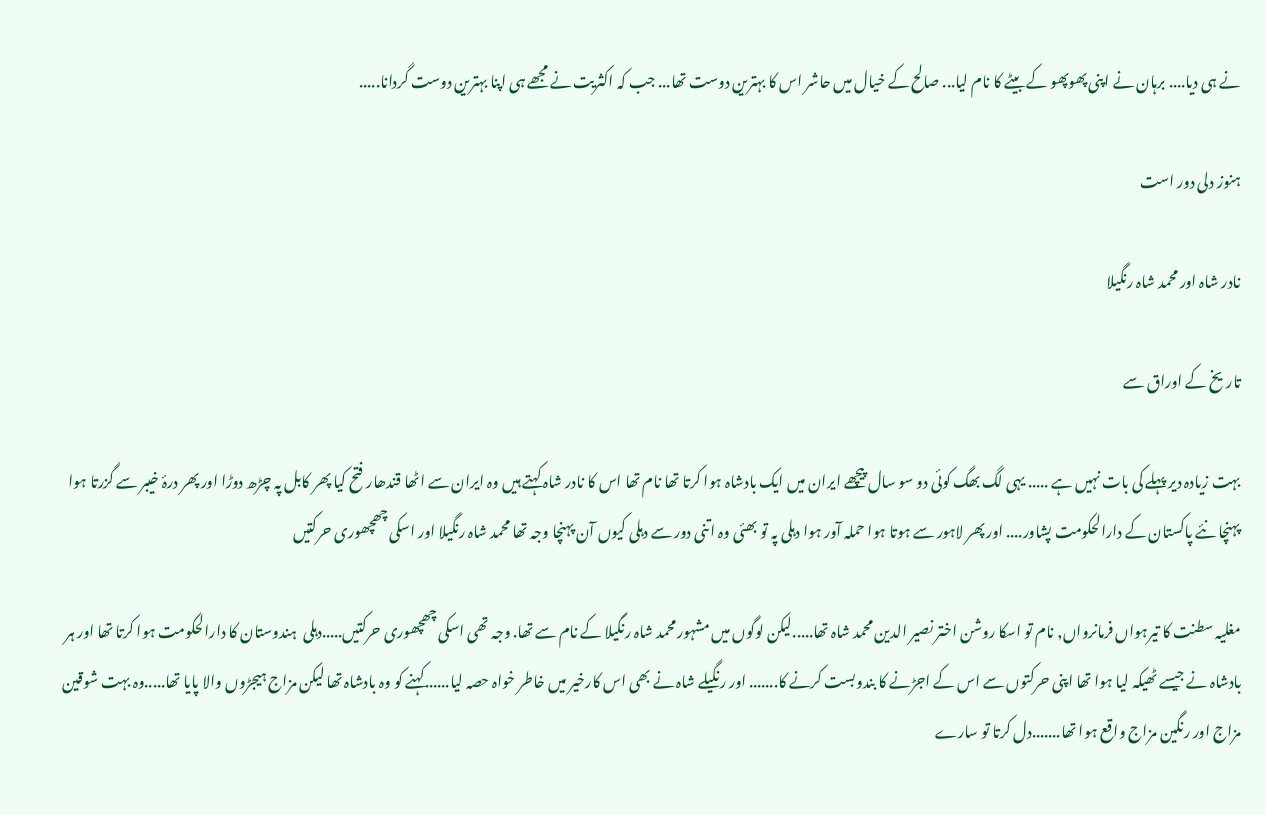نے ہی دیا.... برہان نے اپنی پھوپھو کے بیٹے کا نام لیا... صالح کے خیال میں حاشر اس کا بہترین دوست تھا... جب کہ اکثریت نے مجھے ہی اپنا بہترین دوست گردانا.....

ہنوز دلی دور است

نادر شاہ اور محمد شاہ رنگیلا

تاریخ کے اوراق سے

بہت زیادہ دیر پہلے کی بات نہیں ہے ..... یہی لگ بھگ کوئی دو سو سال پیچھے ایران میں ایک بادشاہ ہوا کرتا تھا نام تھا اس کا نادر شاہ کہتے ہیں وہ ایران سے اٹھا قندھار فتح کیا پھر کابل پہ چڑھ دوڑا اور پھر درۂ خیبر سے گزرتا ہوا پہنچا نئے پاکستان کے دارالحکومت پشاور.... اور پھر لاہور سے ہوتا ہوا حملہ آور ہوا دہلی پہ تو بھئی وہ اتنی دور سے دہلی کیوں آن پہنچا وجہ تھا محمد شاہ رنگیلا اور اسکی چھچھوری حرکتیں

مغلیہ سطنت کا تیرہواں فرمانرواں, نام تو اسکا روشن اختر نصیر الدین محمد شاہ تھا.....لیکن لوگوں میں مشہور محمد شاہ رنگیلا کے نام سے تھا. وجہ تھی اسکی چھچھوری حرکتیں.....دہلی  ہندوستان کا دارالحکومت ہوا کرتا تھا اور ہر بادشاہ نے جیسے ٹھیکہ لیا ہوا تھا اپنی حرکتوں سے اس کے اجڑنے کا بندوبست کرنے کا....... اور رنگیلے شاہ نے بھی اس کارخیر میں خاطر خواہ حصہ لیا......کہنے کو وہ بادشاہ تھا لیکن مزاج ہیجڑوں والا پایا تھا.....وہ بہت شوقین مزاج اور رنگین مزاج واقع ہوا تھا.......دل کرتا تو سارے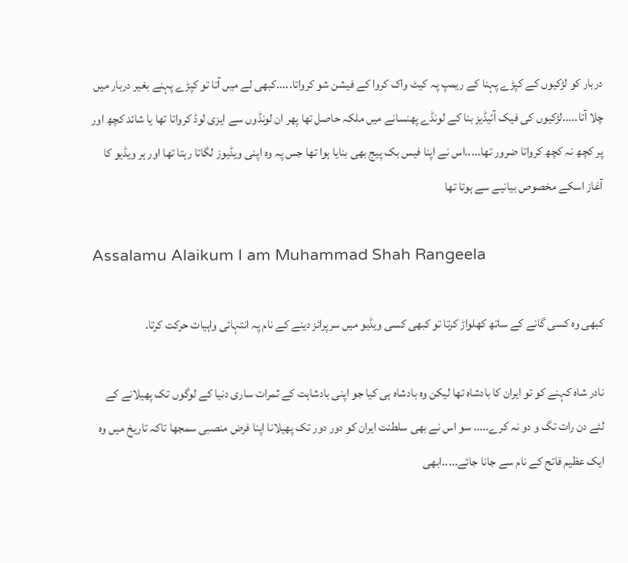دربار کو لڑکیوں کے کپڑے پہنا کے ریمپ پہ کیٹ واک کروا کے فیشن شو کرواتا.....کبھی لے میں آتا تو کپڑے پہنے بغیر دربار میں چلا آتا.....لڑکیوں کی فیک آئیڈیز بنا کے لونڈے پھنسانے میں ملکہ حاصل تھا پھر ان لونڈوں سے ایزی لوڈ کرواتا تھا یا شائد کچھ اور پر کچھ نہ کچھ کرواتا ضرور تھا.....اس نے اپنا فیس بک پیج بھی بنایا ہوا تھا جس پہ وہ اپنی ویڈیوز لگاتا رہتا تھا اور ہر ویڈیو کا آغاز اسکے مخصوص بیانیے سے ہوتا تھا

Assalamu Alaikum I am Muhammad Shah Rangeela

کبھی وہ کسی گانے کے ساتھ کھلواڑ کرتا تو کبھی کسی ویڈیو میں سرپرائز دینے کے نام پہ انتہائی واہیات حرکت کرتا.

نادر شاہ کہنے کو تو ایران کا بادشاہ تھا لیکن وہ بادشاہ ہی کیا جو اپنی بادشاہت کے ثمرات ساری دنیا کے لوگوں تک پھیلانے کے لئے دن رات تگ و دو نہ کرے..... سو اس نے بھی سلطنت ایران کو دور دور تک پھیلانا اپنا فرض منصبی سمجھا تاکہ تاریخ میں وہ ایک عظیم فاتح کے نام سے جانا جائے.....ابھی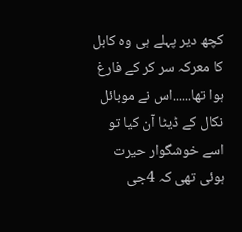کچھ دیر پہلے ہی وہ کابل کا معرکہ سر کر کے فارغ ہوا تھا......اس نے موبائل نکال کے ڈیٹا آن کیا تو اسے خوشگوار حیرت ہوئی تھی کہ 4جی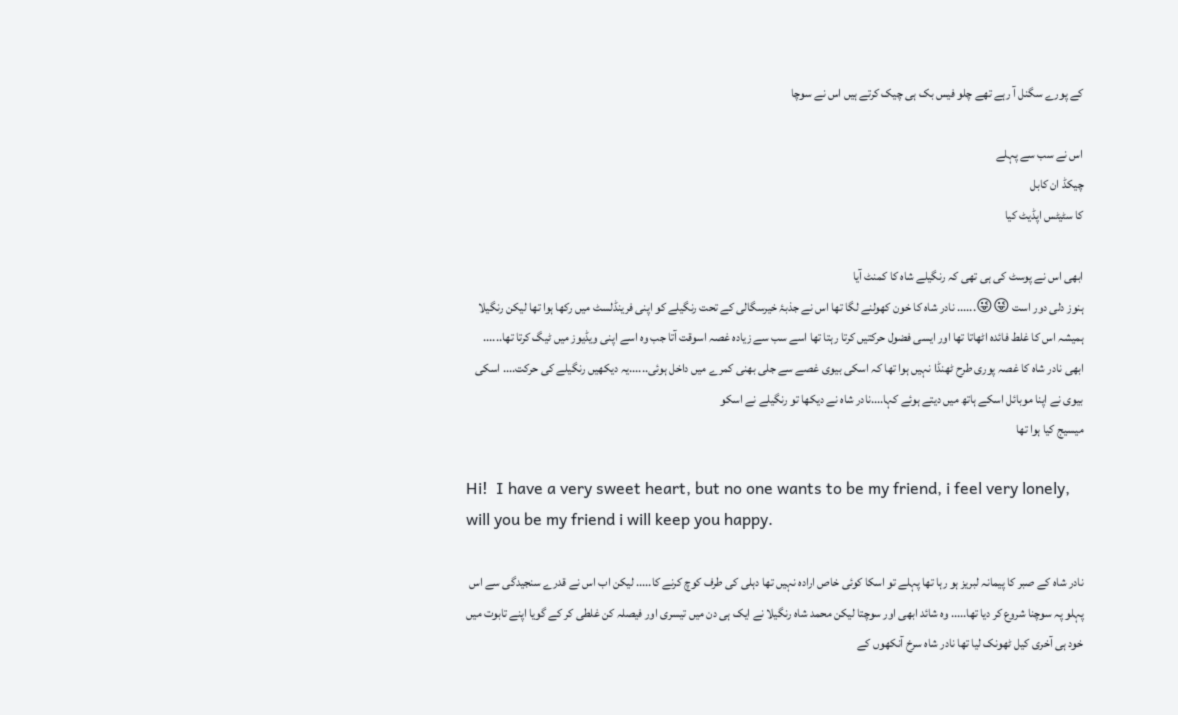کے پورے سگنل آ رہے تھے چلو فیس بک ہی چیک کرتے ہیں اس نے سوچا

اس نے سب سے پہلے
چیکڈ ان کابل
کا سٹیٹس اپڈیٹ کیا

ابھی اس نے پوسٹ کی ہی تھی کہ رنگیلے شاہ کا کمنٹ آیا
ہنوز دلی دور است 😜😜...... نادر شاہ کا خون کھولنے لگا تھا اس نے جذبۂ خیرسگالی کے تحت رنگیلے کو اپنی فرینڈلسٹ میں رکھا ہوا تھا لیکن رنگیلا ہمیشہ اس کا غلط فائدہ اٹھاتا تھا اور ایسی فضول حرکتیں کرتا رہتا تھا اسے سب سے زیادہ غصہ اسوقت آتا جب وہ اسے اپنی ویڈیوز میں ٹیگ کرتا تھا...... ابھی نادر شاہ کا غصہ پوری طرح ٹھنڈا نہیں ہوا تھا کہ اسکی بیوی غصے سے جلی بھنی کمرے میں داخل ہوئی......یہ دیکھیں رنگیلے کی حرکت.... اسکی بیوی نے اپنا موبائل اسکے ہاتھ میں دیتے ہوئے کہا....نادر شاہ نے دیکھا تو رنگیلے نے اسکو
میسیج کیا ہوا تھا

Hi!  I have a very sweet heart, but no one wants to be my friend, i feel very lonely, will you be my friend i will keep you happy.

نادر شاہ کے صبر کا پیمانہ لبریز ہو رہا تھا پہلے تو اسکا کوئی خاص ارادہ نہیں تھا دہلی کی طرف کوچ کرنے کا..... لیکن اب اس نے قدرے سنجیدگی سے اس پہلو پہ سوچنا شروع کر دیا تھا..... وہ شائد ابھی اور سوچتا لیکن محمد شاہ رنگیلا نے ایک ہی دن میں تیسری اور فیصلہ کن غلطی کر کے گویا اپنے تابوت میں خود ہی آخری کیل ٹھونک لیا تھا نادر شاہ سرخ آنکھوں کے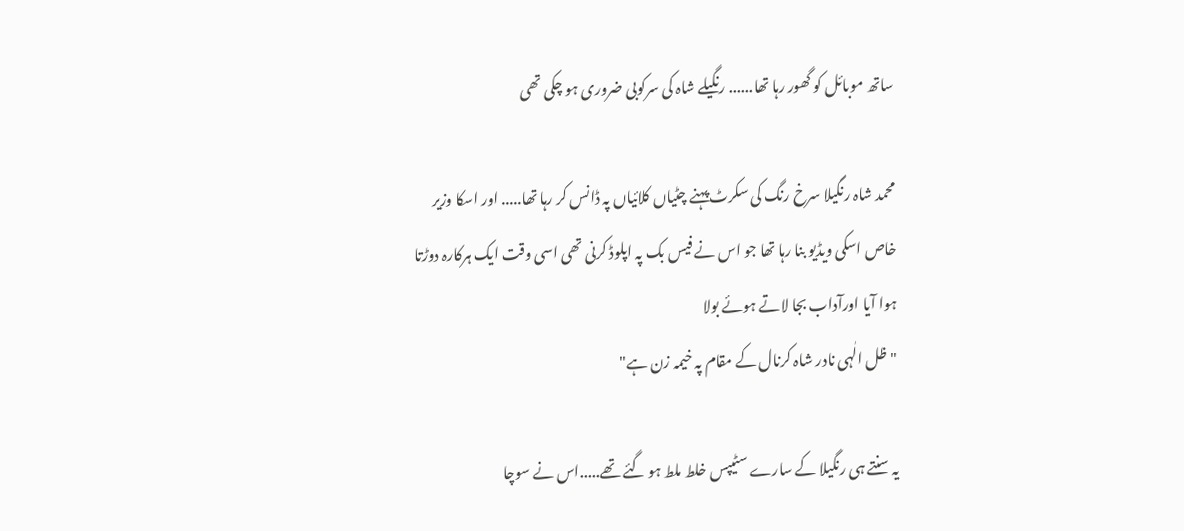ساتھ موبائل کو گھور رہا تھا...... رنگیلے شاہ کی سرکوبی ضروری ہو چکی تھی

محمد شاہ رنگیلا سرخ رنگ کی سکرٹ پہنے چٹیاں کلائیاں پہ ڈانس کر رہا تھا..... اور اسکا وزیر خاص اسکی ویڈیو بنا رہا تھا جو اس نے فیس بک پہ اپلوڈ کرنی تھی اسی وقت ایک ہرکارہ دوڑتا ہوا آیا اورآداب بجا لاتے ہوئے بولا
"ظل الٰہی نادر شاہ کرنال کے مقام پہ خیمہ زن ہے"

یہ سنتے ہی رنگیلا کے سارے سٹیپس خلط ملط ہو گئے تھے.....اس نے سوچا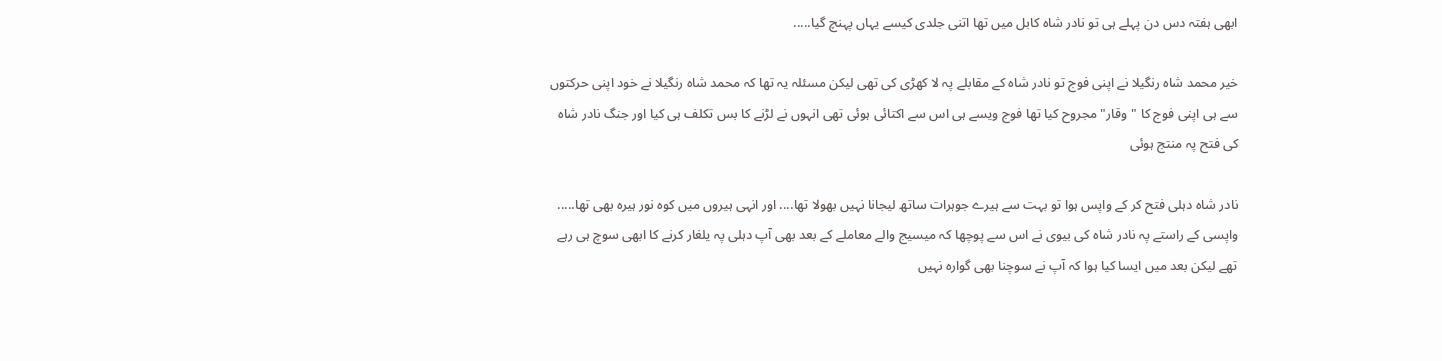ابھی ہفتہ دس دن پہلے ہی تو نادر شاہ کابل میں تھا اتنی جلدی کیسے یہاں پہنچ گیا.....

خیر محمد شاہ رنگیلا نے اپنی فوج تو نادر شاہ کے مقابلے پہ لا کھڑی کی تھی لیکن مسئلہ یہ تھا کہ محمد شاہ رنگیلا نے خود اپنی حرکتوں سے ہی اپنی فوج کا "وقار" مجروح کیا تھا فوج ویسے ہی اس سے اکتائی ہوئی تھی انہوں نے لڑنے کا بس تکلف ہی کیا اور جنگ نادر شاہ کی فتح پہ منتج ہوئی

نادر شاہ دہلی فتح کر کے واپس ہوا تو بہت سے ہیرے جوہرات ساتھ لیجانا نہیں بھولا تھا.... اور انہی ہیروں میں کوہ نور ہیرہ بھی تھا..... واپسی کے راستے پہ نادر شاہ کی بیوی نے اس سے پوچھا کہ میسیج والے معاملے کے بعد بھی آپ دہلی پہ یلغار کرنے کا ابھی سوچ ہی رہے تھے لیکن بعد میں ایسا کیا ہوا کہ آپ نے سوچنا بھی گوارہ نہیں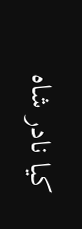کیا نادر شاہ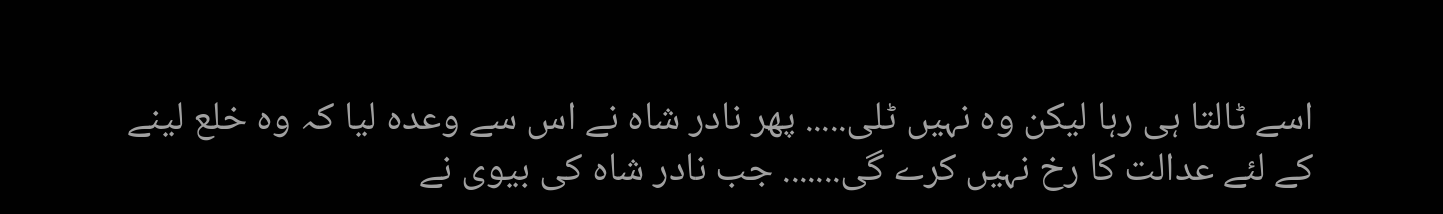اسے ٹالتا ہی رہا لیکن وہ نہیں ٹلی..... پھر نادر شاہ نے اس سے وعدہ لیا کہ وہ خلع لینے کے لئے عدالت کا رخ نہیں کرے گی....... جب نادر شاہ کی بیوی نے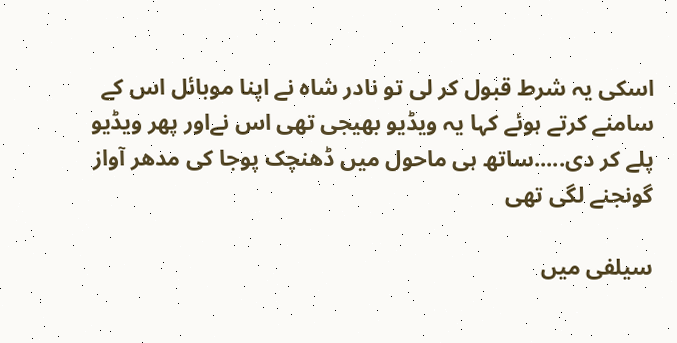اسکی یہ شرط قبول کر لی تو نادر شاہ نے اپنا موبائل اس کے سامنے کرتے ہوئے کہا یہ ویڈیو بھیجی تھی اس نےاور پھر ویڈیو پلے کر دی.....ساتھ ہی ماحول میں ڈھنچک پوجا کی مدھر آواز گونجنے لگی تھی

سیلفی میں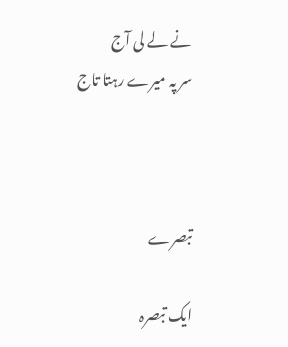نے لے لی آج
سر پہ میرے رہتا تاج



تبصرے

ایک تبصرہ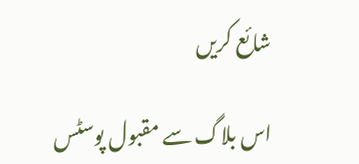شائع کریں

اس بلاگ سے مقبول پوسٹس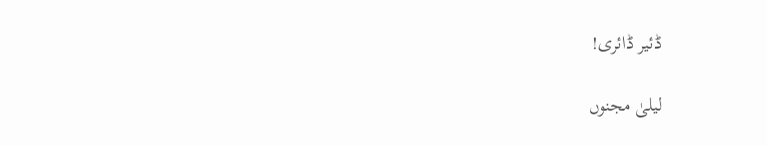ڈئیر ڈائری!

لیلیٰ مجنوں